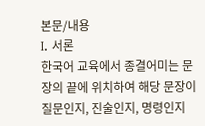본문/내용
I. 서론
한국어 교육에서 종결어미는 문장의 끝에 위치하여 해당 문장이 질문인지, 진술인지, 명령인지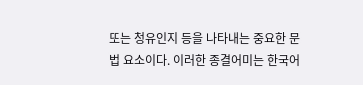또는 청유인지 등을 나타내는 중요한 문법 요소이다. 이러한 종결어미는 한국어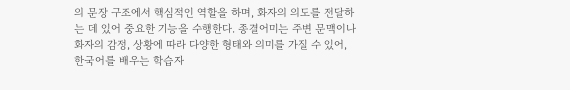의 문장 구조에서 핵심적인 역할을 하며, 화자의 의도를 전달하는 데 있어 중요한 기능을 수행한다. 종결어미는 주변 문맥이나 화자의 감정, 상황에 따라 다양한 형태와 의미를 가질 수 있어, 한국어를 배우는 학습자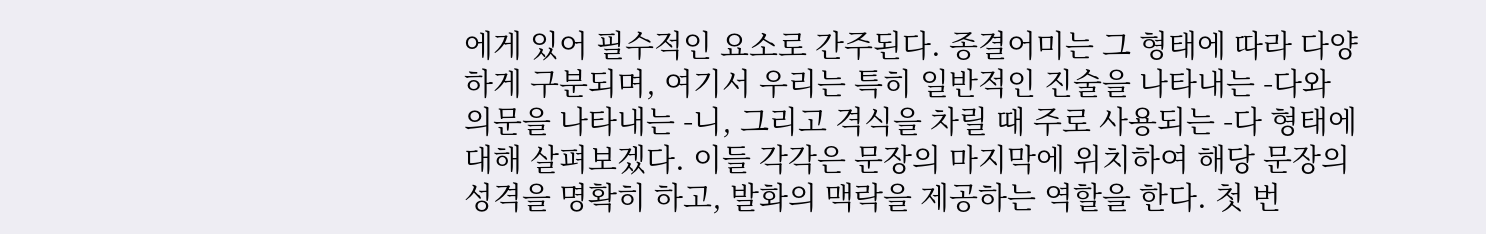에게 있어 필수적인 요소로 간주된다. 종결어미는 그 형태에 따라 다양하게 구분되며, 여기서 우리는 특히 일반적인 진술을 나타내는 -다와 의문을 나타내는 -니, 그리고 격식을 차릴 때 주로 사용되는 -다 형태에 대해 살펴보겠다. 이들 각각은 문장의 마지막에 위치하여 해당 문장의 성격을 명확히 하고, 발화의 맥락을 제공하는 역할을 한다. 첫 번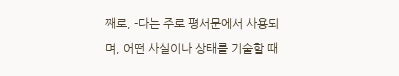째로, -다는 주로 평서문에서 사용되며, 어떤 사실이나 상태를 기술할 때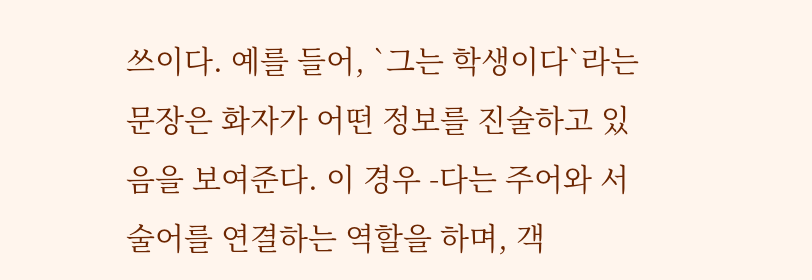쓰이다. 예를 들어, `그는 학생이다`라는 문장은 화자가 어떤 정보를 진술하고 있음을 보여준다. 이 경우 -다는 주어와 서술어를 연결하는 역할을 하며, 객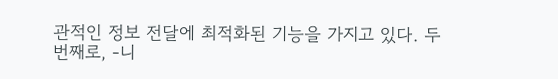관적인 정보 전달에 최적화된 기능을 가지고 있다. 두 번째로, -니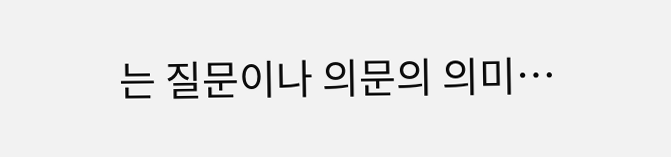는 질문이나 의문의 의미…